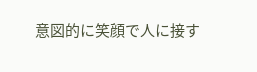意図的に笑顔で人に接す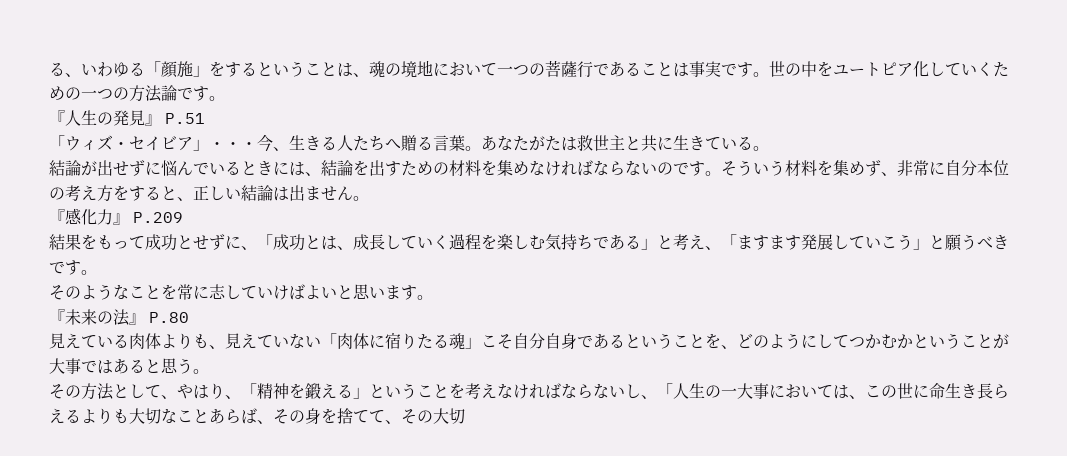る、いわゆる「顔施」をするということは、魂の境地において一つの菩薩行であることは事実です。世の中をユートピア化していくための一つの方法論です。
『人生の発見』 P.51
「ウィズ・セイビア」・・・今、生きる人たちへ贈る言葉。あなたがたは救世主と共に生きている。
結論が出せずに悩んでいるときには、結論を出すための材料を集めなければならないのです。そういう材料を集めず、非常に自分本位の考え方をすると、正しい結論は出ません。
『感化力』 P.209
結果をもって成功とせずに、「成功とは、成長していく過程を楽しむ気持ちである」と考え、「ますます発展していこう」と願うべきです。
そのようなことを常に志していけばよいと思います。
『未来の法』 P.80
見えている肉体よりも、見えていない「肉体に宿りたる魂」こそ自分自身であるということを、どのようにしてつかむかということが大事ではあると思う。
その方法として、やはり、「精神を鍛える」ということを考えなければならないし、「人生の一大事においては、この世に命生き長らえるよりも大切なことあらば、その身を捨てて、その大切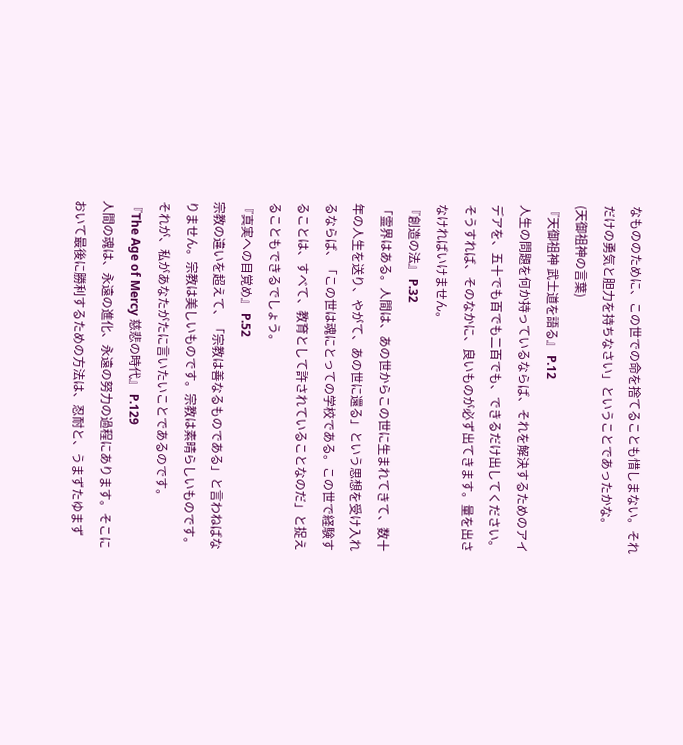なもののために、この世での命を捨てることも惜しまない。それだけの勇気と胆力を持ちなさい」ということであったかな。
(天御祖神の言葉)
『天御祖神 武士道を語る』 P.12
人生の問題を何か持っているならば、それを解決するためのアイデアを、五十でも百でも二百でも、できるだけ出してください。そうすれば、そのなかに、良いものが必ず出てきます。量を出さなければいけません。
『創造の法』 P.32
「霊界はある。人間は、あの世からこの世に生まれてきて、数十年の人生を送り、やがて、あの世に還る」という思想を受け入れるならば、「この世は魂にとっての学校である。この世で経験することは、すべて、教育として許されていることなのだ」と捉えることもできるでしょう。
『真実への目覚め』 P.52
宗教の違いを超えて、「宗教は善なるものである」と言わねばなりません。宗教は美しいものです。宗教は素晴らしいものです。それが、私があなたがたに言いたいことであるのです。
『The Age of Mercy 慈悲の時代』 P.129
人間の魂は、永遠の進化、永遠の努力の過程にあります。そこにおいて最後に勝利するための方法は、忍耐と、うまずたゆまず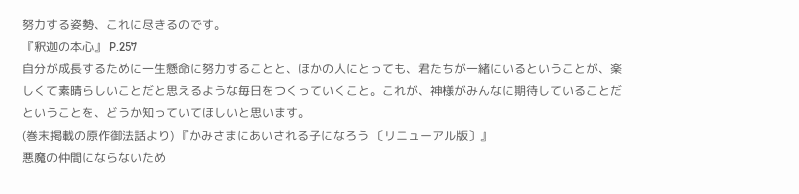努力する姿勢、これに尽きるのです。
『釈迦の本心』 P.257
自分が成長するために一生懸命に努力することと、ほかの人にとっても、君たちが一緒にいるということが、楽しくて素晴らしいことだと思えるような毎日をつくっていくこと。これが、神様がみんなに期待していることだということを、どうか知っていてほしいと思います。
(巻末掲載の原作御法話より) 『かみさまにあいされる子になろう 〔リニューアル版〕』
悪魔の仲間にならないため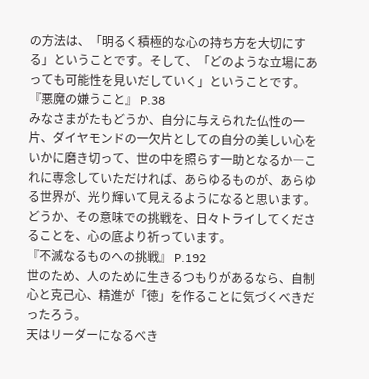の方法は、「明るく積極的な心の持ち方を大切にする」ということです。そして、「どのような立場にあっても可能性を見いだしていく」ということです。
『悪魔の嫌うこと』 P.38
みなさまがたもどうか、自分に与えられた仏性の一片、ダイヤモンドの一欠片としての自分の美しい心をいかに磨き切って、世の中を照らす一助となるか―これに専念していただければ、あらゆるものが、あらゆる世界が、光り輝いて見えるようになると思います。
どうか、その意味での挑戦を、日々トライしてくださることを、心の底より祈っています。
『不滅なるものへの挑戦』 P.192
世のため、人のために生きるつもりがあるなら、自制心と克己心、精進が「徳」を作ることに気づくべきだったろう。
天はリーダーになるべき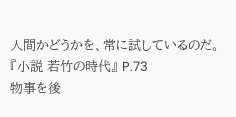人間かどうかを、常に試しているのだ。 『小説 若竹の時代』 P.73
物事を後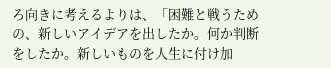ろ向きに考えるよりは、「困難と戦うための、新しいアイデアを出したか。何か判断をしたか。新しいものを人生に付け加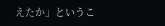えたか」というこ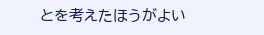とを考えたほうがよい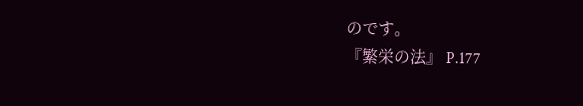のです。
『繁栄の法』 P.177